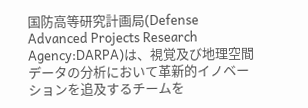国防高等研究計画局(Defense Advanced Projects Research Agency:DARPA)は、視覚及び地理空間データの分析において革新的イノベーションを追及するチームを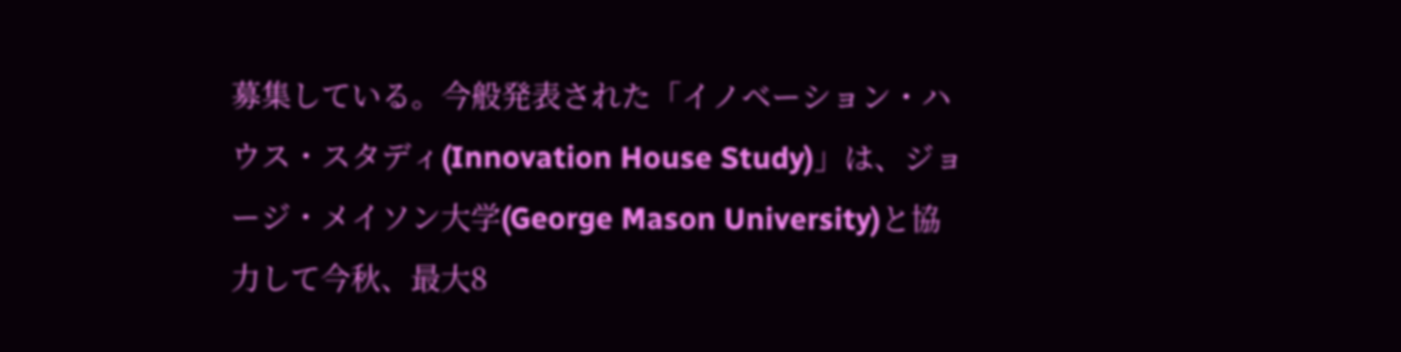募集している。今般発表された「イノベーション・ハウス・スタディ(Innovation House Study)」は、ジョージ・メイソン大学(George Mason University)と協力して今秋、最大8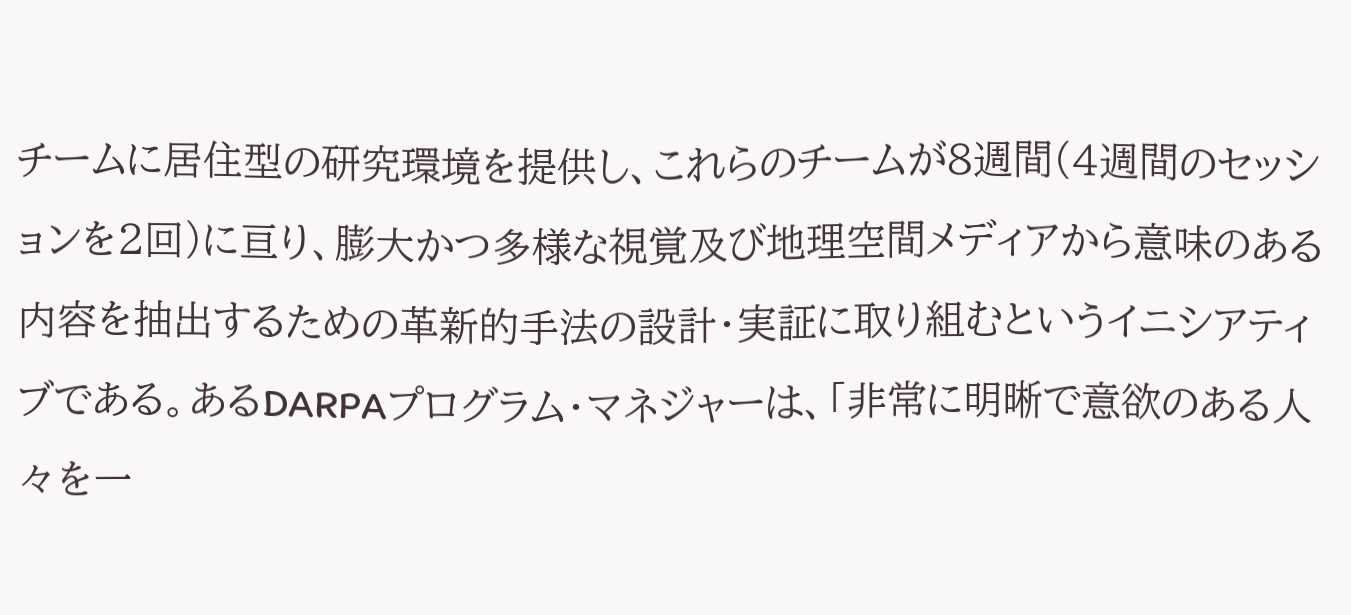チームに居住型の研究環境を提供し、これらのチームが8週間(4週間のセッションを2回)に亘り、膨大かつ多様な視覚及び地理空間メディアから意味のある内容を抽出するための革新的手法の設計・実証に取り組むというイニシアティブである。あるDARPAプログラム・マネジャーは、「非常に明晰で意欲のある人々を一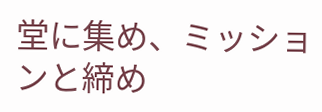堂に集め、ミッションと締め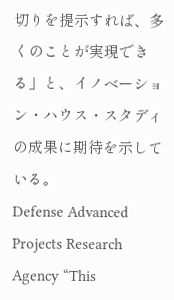切りを提示すれば、多くのことが実現できる」と、イノベーション・ハウス・スタディの成果に期待を示している。
Defense Advanced Projects Research Agency “This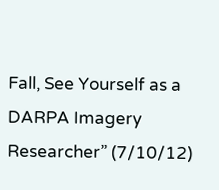Fall, See Yourself as a DARPA Imagery Researcher” (7/10/12)